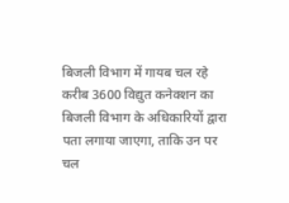बिजली विभाग में गायब चल रहे करीब 3600 विद्युत कनेक्शन का बिजली विभाग के अधिकारियों द्वारा पता लगाया जाएगा, ताकि उन पर चल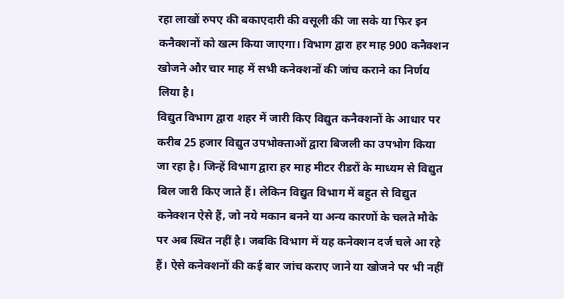रहा लाखों रुपए की बकाएदारी की वसूली की जा सके या फिर इन कनैक्शनों को खत्म किया जाएगा। विभाग द्वारा हर माह 900 कनैक्शन खोजने और चार माह में सभी कनेक्शनों की जांच कराने का निर्णय लिया है।
विद्युत विभाग द्वारा शहर में जारी किए विद्युत कनैक्शनों के आधार पर करीब 25 हजार विद्युत उपभोक्ताओं द्वारा बिजली का उपभोग किया जा रहा है। जिन्हें विभाग द्वारा हर माह मीटर रीडरों के माध्यम से विद्युत बिल जारी किए जाते हैं। लेकिन विद्युत विभाग में बहुत से विद्युत कनेक्शन ऐसे हैं, जो नये मकान बनने या अन्य कारणों के चलते मौके पर अब स्थित नहीं है। जबकि विभाग में यह कनेक्शन दर्ज चले आ रहे हैं। ऐसे कनेक्शनों की कई बार जांच कराए जाने या खोजने पर भी नहीं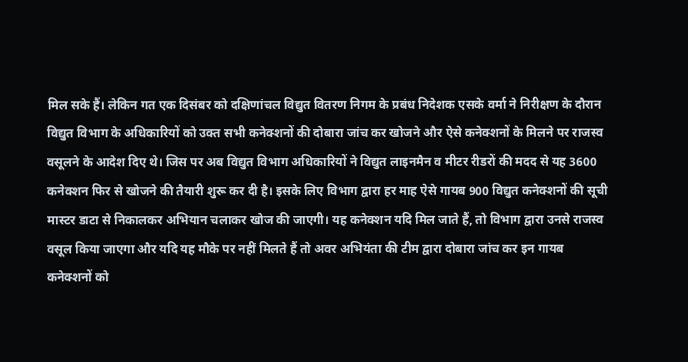मिल सके हैं। लेकिन गत एक दिसंबर को दक्षिणांचल विद्युत वितरण निगम के प्रबंध निदेशक एसके वर्मा ने निरीक्षण के दौरान विद्युत विभाग के अधिकारियों को उक्त सभी कनेक्शनों की दोबारा जांच कर खोजने और ऐसे कनेक्शनों के मिलने पर राजस्व वसूलने के आदेश दिए थे। जिस पर अब विद्युत विभाग अधिकारियों ने विद्युत लाइनमैन व मीटर रीडरों की मदद से यह 3600 कनेक्शन फिर से खोजने की तैयारी शुरू कर दी है। इसके लिए विभाग द्वारा हर माह ऐसे गायब 900 विद्युत कनेक्शनों की सूची मास्टर डाटा से निकालकर अभियान चलाकर खोज की जाएगी। यह कनेक्शन यदि मिल जाते हैं, तो विभाग द्वारा उनसे राजस्व वसूल किया जाएगा और यदि यह मौके पर नहीं मिलते हैं तो अवर अभियंता की टीम द्वारा दोबारा जांच कर इन गायब कनेक्शनों को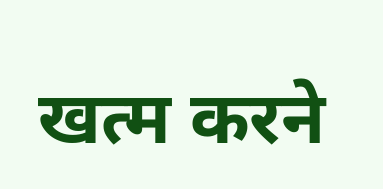खत्म करने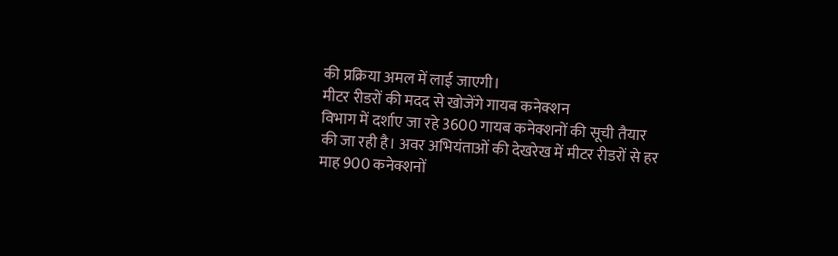की प्रक्रिया अमल में लाई जाएगी।
मीटर रीडरों की मदद से खोजेंगे गायब कनेक्शन
विभाग में दर्शाए जा रहे 3600 गायब कनेक्शनों की सूची तैयार की जा रही है। अवर अभियंताओं की देखरेख में मीटर रीडरों से हर माह 900 कनेक्शनों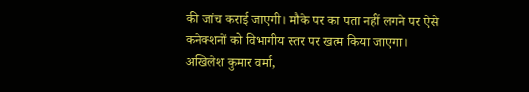की जांच कराई जाएगी। मौके पर का पता नहीं लगने पर ऐसे कनेक्शनों को विभागीय स्तर पर खत्म किया जाएगा।
अखिलेश कुमार वर्मा,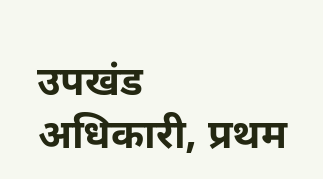उपखंड अधिकारी, प्रथम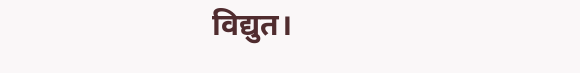विद्युत।